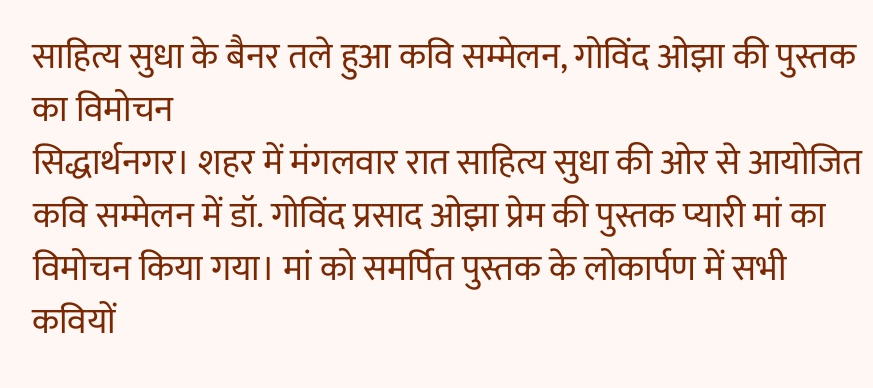साहित्य सुधा के बैनर तले हुआ कवि सम्मेलन, गोविंद ओझा की पुस्तक का विमोचन
सिद्धार्थनगर। शहर में मंगलवार रात साहित्य सुधा की ओर से आयोजित कवि सम्मेलन में डॉ. गोविंद प्रसाद ओझा प्रेम की पुस्तक प्यारी मां का विमोचन किया गया। मां को समर्पित पुस्तक के लोकार्पण में सभी कवियों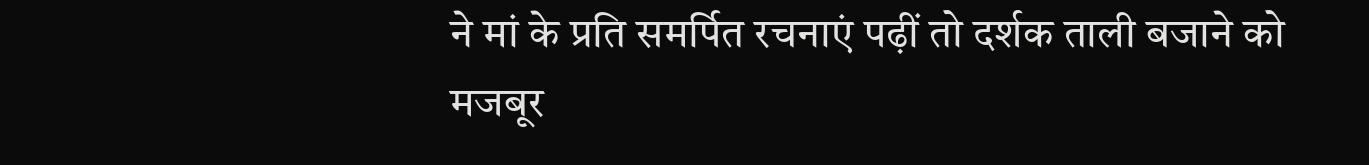ने मां के प्रति समर्पित रचनाएं पढ़ीं तो दर्शक ताली बजाने को मजबूर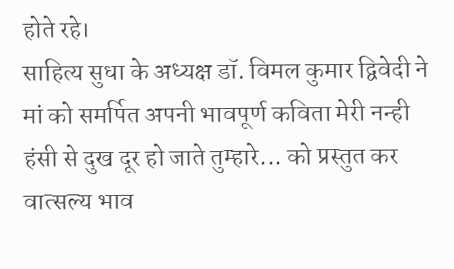होते रहे।
साहित्य सुधा के अध्यक्ष डॉ. विमल कुमार द्विवेदी ने मां को समर्पित अपनी भावपूर्ण कविता मेरी नन्ही हंसी से दुख दूर हो जाते तुम्हारे... को प्रस्तुत कर वात्सल्य भाव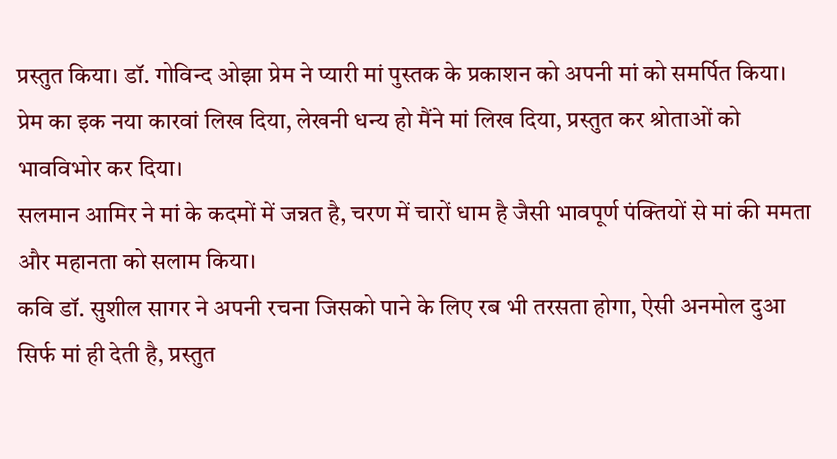प्रस्तुत किया। डॉ. गोविन्द ओझा प्रेम ने प्यारी मां पुस्तक के प्रकाशन को अपनी मां को समर्पित किया। प्रेम का इक नया कारवां लिख दिया, लेखनी धन्य हो मैंने मां लिख दिया, प्रस्तुत कर श्रोताओं को भावविभोर कर दिया।
सलमान आमिर ने मां के कदमों में जन्नत है, चरण में चारों धाम है जैसी भावपूर्ण पंक्तियों से मां की ममता और महानता को सलाम किया।
कवि डॉ. सुशील सागर ने अपनी रचना जिसको पाने के लिए रब भी तरसता होगा, ऐसी अनमोल दुआ सिर्फ मां ही देती है, प्रस्तुत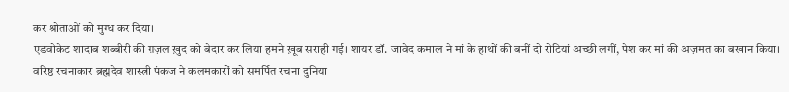कर श्रोताओं को मुग्ध कर दिया।
एडवोकेट शादाब शब्बीरी की ग़ज़ल ख़ुद को बेदार कर लिया हमने ख़ूब सराही गई। शायर डॉ. जावेद कमाल ने मां के हाथों की बनीं दो रोटियां अच्छी लगीं, पेश कर मां की अज़मत का बखान किया।
वरिष्ठ रचनाकार ब्रह्मदेव शास्त्री पंकज ने कलमकारों को समर्पित रचना दुनिया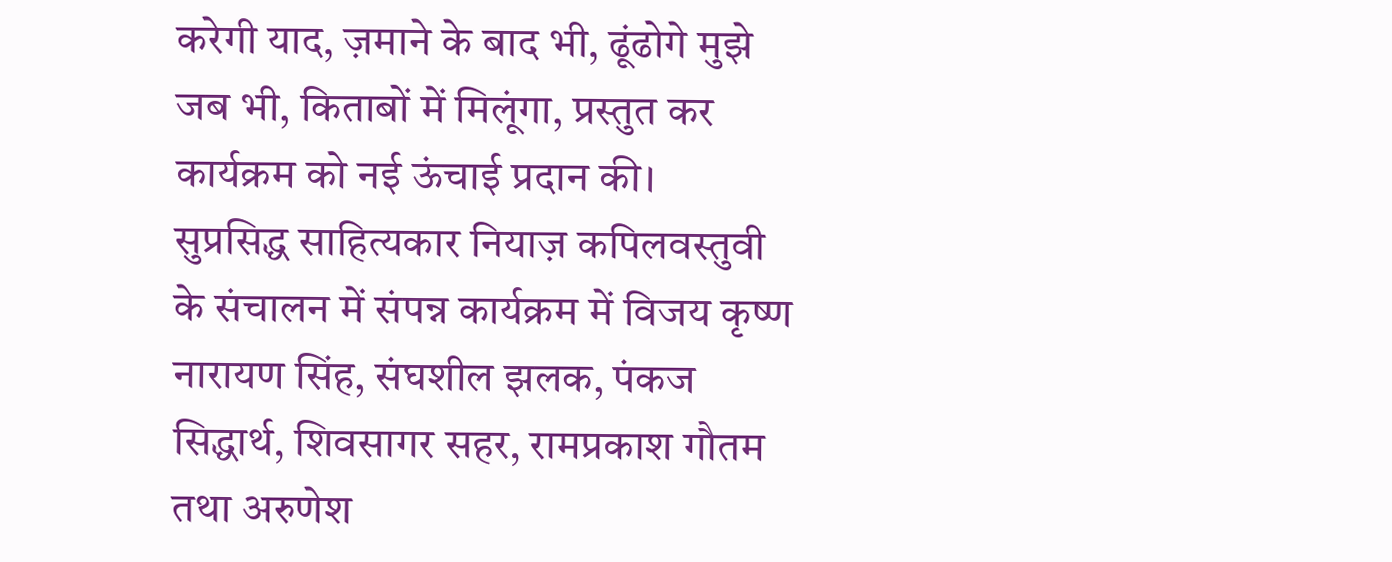करेगी याद, ज़माने के बाद भी, ढूंढोगे मुझे जब भी, किताबों में मिलूंगा, प्रस्तुत कर कार्यक्रम को नई ऊंचाई प्रदान की।
सुप्रसिद्ध साहित्यकार नियाज़ कपिलवस्तुवी के संचालन में संपन्न कार्यक्रम में विजय कृष्ण नारायण सिंह, संघशील झलक, पंकज सिद्धार्थ, शिवसागर सहर, रामप्रकाश गौतम तथा अरुणेश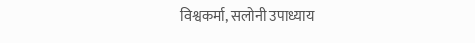विश्वकर्मा, सलोनी उपाध्याय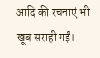आदि की रचनाएं भी खूब सराही गईं।